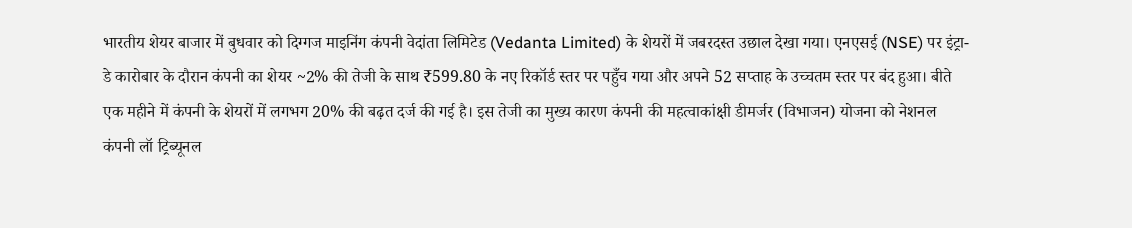भारतीय शेयर बाजार में बुधवार को दिग्गज माइनिंग कंपनी वेदांता लिमिटेड (Vedanta Limited) के शेयरों में जबरदस्त उछाल देखा गया। एनएसई (NSE) पर इंट्रा-डे कारोबार के दौरान कंपनी का शेयर ~2% की तेजी के साथ ₹599.80 के नए रिकॉर्ड स्तर पर पहुँच गया और अपने 52 सप्ताह के उच्चतम स्तर पर बंद हुआ। बीते एक महीने में कंपनी के शेयरों में लगभग 20% की बढ़त दर्ज की गई है। इस तेजी का मुख्य कारण कंपनी की महत्वाकांक्षी डीमर्जर (विभाजन) योजना को नेशनल कंपनी लॉ ट्रिब्यूनल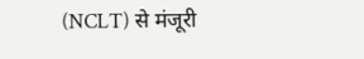(NCLT) से मंजूरी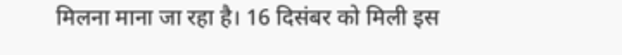मिलना माना जा रहा है। 16 दिसंबर को मिली इस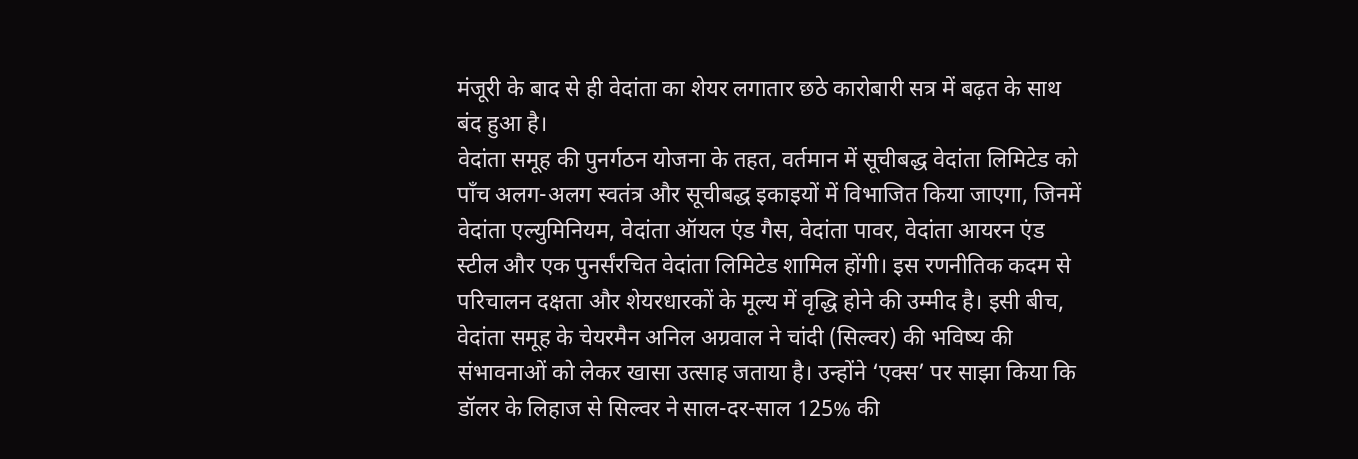मंजूरी के बाद से ही वेदांता का शेयर लगातार छठे कारोबारी सत्र में बढ़त के साथ बंद हुआ है।
वेदांता समूह की पुनर्गठन योजना के तहत, वर्तमान में सूचीबद्ध वेदांता लिमिटेड को पाँच अलग-अलग स्वतंत्र और सूचीबद्ध इकाइयों में विभाजित किया जाएगा, जिनमें वेदांता एल्युमिनियम, वेदांता ऑयल एंड गैस, वेदांता पावर, वेदांता आयरन एंड स्टील और एक पुनर्संरचित वेदांता लिमिटेड शामिल होंगी। इस रणनीतिक कदम से परिचालन दक्षता और शेयरधारकों के मूल्य में वृद्धि होने की उम्मीद है। इसी बीच, वेदांता समूह के चेयरमैन अनिल अग्रवाल ने चांदी (सिल्वर) की भविष्य की संभावनाओं को लेकर खासा उत्साह जताया है। उन्होंने ‘एक्स’ पर साझा किया कि डॉलर के लिहाज से सिल्वर ने साल-दर-साल 125% की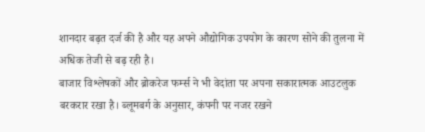शानदार बढ़त दर्ज की है और यह अपने औद्योगिक उपयोग के कारण सोने की तुलना में अधिक तेजी से बढ़ रही है।
बाजार विश्लेषकों और ब्रोकरेज फर्म्स ने भी वेदांता पर अपना सकारात्मक आउटलुक बरकरार रखा है। ब्लूमबर्ग के अनुसार, कंपनी पर नजर रखने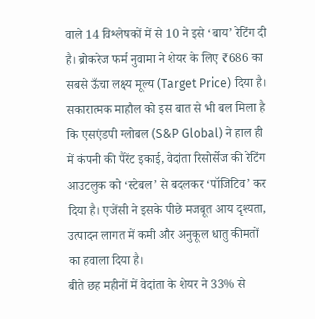वाले 14 विश्लेषकों में से 10 ने इसे ‘बाय’ रेटिंग दी है। ब्रोकरेज फर्म नुवामा ने शेयर के लिए ₹686 का सबसे ऊँचा लक्ष्य मूल्य (Target Price) दिया है। सकारात्मक माहौल को इस बात से भी बल मिला है कि एसएंडपी ग्लोबल (S&P Global) ने हाल ही में कंपनी की पैरेंट इकाई, वेदांता रिसोर्सेज की रेटिंग आउटलुक को ‘स्टेबल’ से बदलकर ‘पॉजिटिव’ कर दिया है। एजेंसी ने इसके पीछे मजबूत आय दृश्यता, उत्पादन लागत में कमी और अनुकूल धातु कीमतों का हवाला दिया है।
बीते छह महीनों में वेदांता के शेयर ने 33% से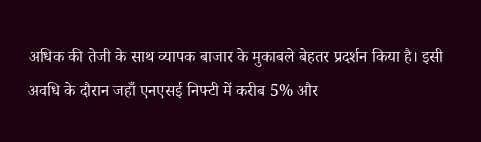अधिक की तेजी के साथ व्यापक बाजार के मुकाबले बेहतर प्रदर्शन किया है। इसी अवधि के दौरान जहाँ एनएसई निफ्टी में करीब 5% और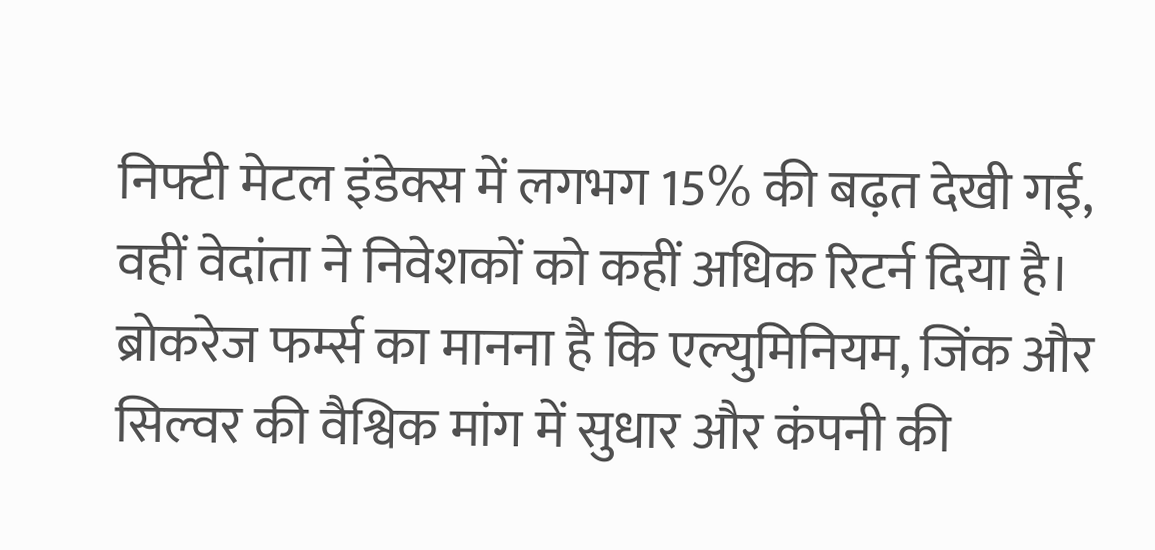निफ्टी मेटल इंडेक्स में लगभग 15% की बढ़त देखी गई, वहीं वेदांता ने निवेशकों को कहीं अधिक रिटर्न दिया है। ब्रोकरेज फर्म्स का मानना है कि एल्युमिनियम, जिंक और सिल्वर की वैश्विक मांग में सुधार और कंपनी की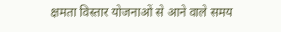क्षमता विस्तार योजनाओं से आने वाले समय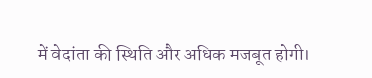में वेदांता की स्थिति और अधिक मजबूत होगी।